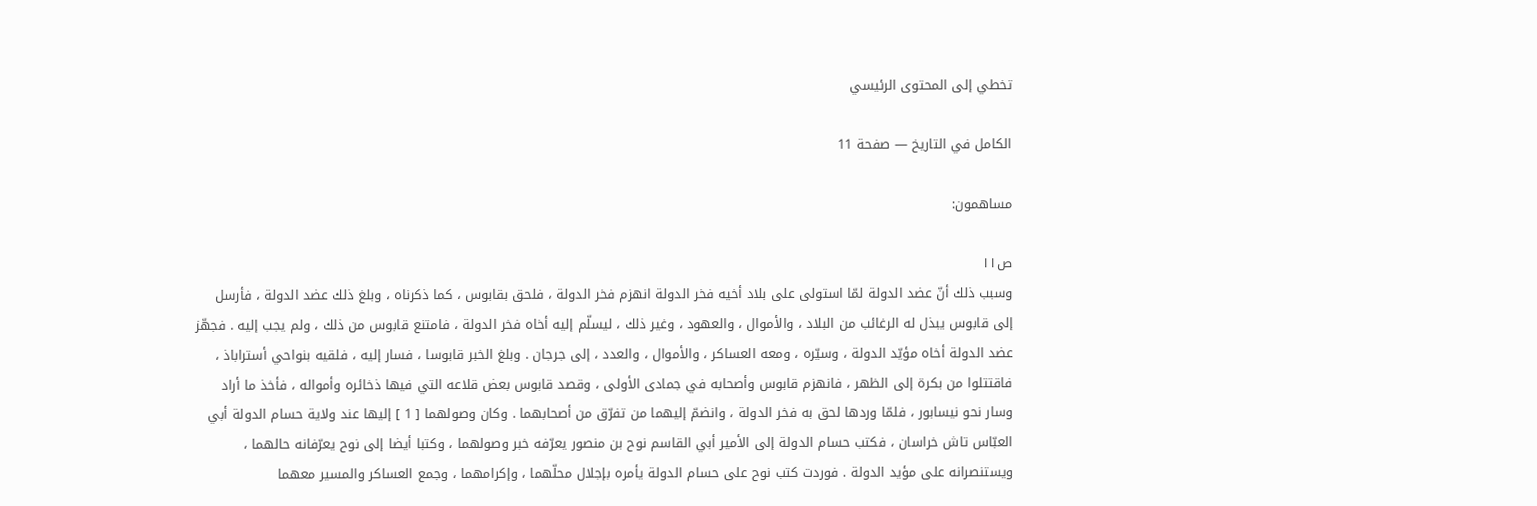تخطي إلى المحتوى الرئيسي

الكامل في التاريخ — صفحة 11

مساهمون:

ص١١
وسبب ذلك أنّ عضد الدولة لمّا استولى على بلاد أخيه فخر الدولة انهزم فخر الدولة ، فلحق بقابوس ، كما ذكرناه ، وبلغ ذلك عضد الدولة ، فأرسل إلى قابوس يبذل له الرغائب من البلاد ، والأموال ، والعهود ، وغير ذلك ، ليسلّم إليه أخاه فخر الدولة ، فامتنع قابوس من ذلك ، ولم يجب إليه . فجهّز عضد الدولة أخاه مؤيّد الدولة ، وسيّره ، ومعه العساكر ، والأموال ، والعدد ، إلى جرجان . وبلغ الخبر قابوسا ، فسار إليه ، فلقيه بنواحي أستراباذ ، فاقتتلوا من بكرة إلى الظهر ، فانهزم قابوس وأصحابه في جمادى الأولى ، وقصد قابوس بعض قلاعه التي فيها ذخائره وأمواله ، فأخذ ما أراد وسار نحو نيسابور ، فلمّا وردها لحق به فخر الدولة ، وانضمّ إليهما من تفرّق من أصحابهما . وكان وصولهما [ 1 ] إليها عند ولاية حسام الدولة أبي العبّاس تاش خراسان ، فكتب حسام الدولة إلى الأمير أبي القاسم نوح بن منصور يعرّفه خبر وصولهما ، وكتبا أيضا إلى نوح يعرّفانه حالهما ، ويستنصرانه على مؤيد الدولة . فوردت كتب نوح على حسام الدولة يأمره بإجلال محلّهما ، وإكرامهما ، وجمع العساكر والمسير معهما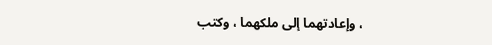، وإعادتهما إلى ملكهما ، وكتب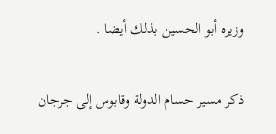وزيره أبو الحسين بذلك أيضا .

ذكر مسير حسام الدولة وقابوس إلى جرجان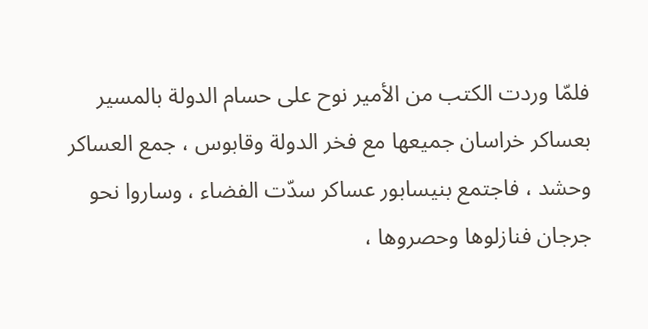فلمّا وردت الكتب من الأمير نوح على حسام الدولة بالمسير بعساكر خراسان جميعها مع فخر الدولة وقابوس ، جمع العساكر وحشد ، فاجتمع بنيسابور عساكر سدّت الفضاء ، وساروا نحو جرجان فنازلوها وحصروها ،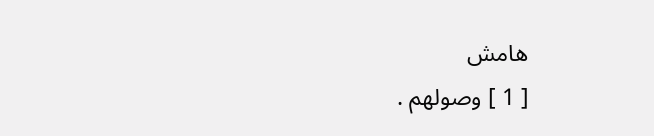هامش
[ 1 ] وصولهم .